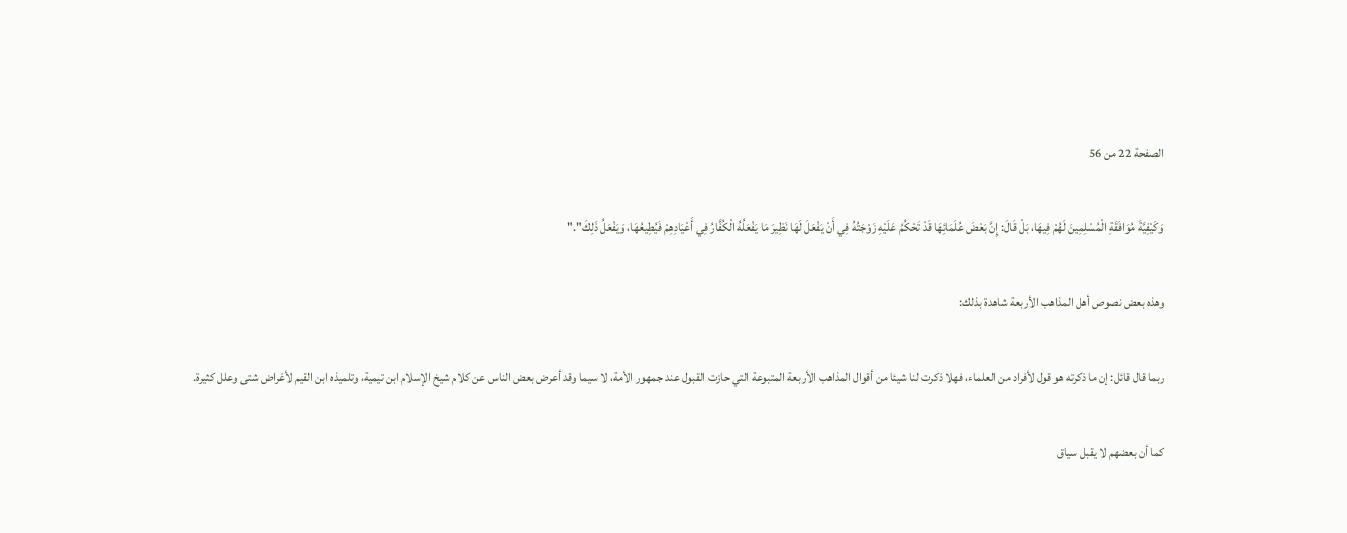الصفحة 22 من 56

وَكَيْفِيَّةَ مُوَافَقَةِ الْمُسْلِمِينَ لَهُمْ فِيهَا، بَلْ قَالَ: إِنَّ بَعْضَ عُلَمَائِهَا قَدْ تَحْكُمُ عَلَيْهِ زَوْجَتُهُ فِي أَنْ يَفْعَلَ لَهَا نَظِيرَ مَا يَفْعَلُهُ الْكُفَّارُ فِي أَعْيَادِهِمْ فَيُطِيعُهَا، وَيَفْعَلُ ذَلِكَ"."

وهذه بعض نصوص أهل المذاهب الأربعة شاهدة بذلك:

ربما قال قائل: إن ما ذكرته هو قول لأفراد من العلماء، فهلا ذكرت لنا شيئا من أقوال المذاهب الأربعة المتبوعة التي حازت القبول عند جمهور الأمة، لا سيما وقد أعرض بعض الناس عن كلام شيخ الإسلام ابن تيمية، وتلميذه ابن القيم لأغراض شتى وعلل كثيرة.

كما أن بعضهم لا يقبل سياق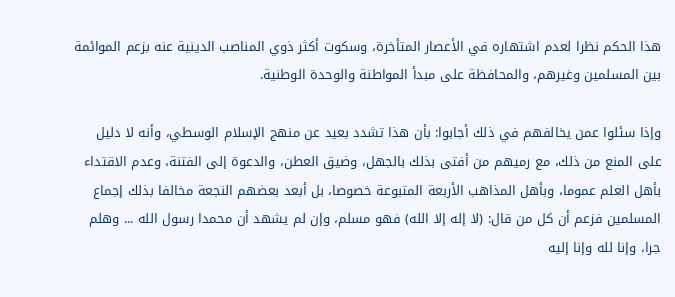هذا الحكم نظرا لعدم اشتهاره في الأعصار المتأخرة، وسكوت أكثر ذوي المناصب الدينية عنه بزعم الموائمة بين المسلمين وغيرهم، والمحافظة على مبدأ المواطنة والوحدة الوطنية.

وإذا سئلوا عمن يخالفهم في ذلك أجابوا: بأن هذا تشدد بعيد عن منهج الإسلام الوسطي، وأنه لا دليل على المنع من ذلك، مع رميهم من أفتى بذلك بالجهل، وضيق العطن، والدعوة إلى الفتنة، وعدم الاقتداء بأهل العلم عموما، وبأهل المذاهب الأربعة المتبوعة خصوصا، بل أبعد بعضهم النجعة مخالفا بذلك إجماع المسلمين فزعم أن كل من قال: (لا إله إلا الله) فهو مسلم، وإن لم يشهد أن محمدا رسول الله ... وهلم جرا، وإنا لله وإنا إليه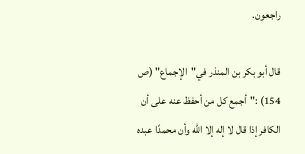راجعون.

قال أبو بكر بن المنذر في"الإجماع" (ص 154) :"أجمع كل من أحفظ عنه على أن الكافر إذا قال لا إله إلا الله وأن محمدًا عبده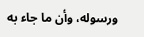ورسوله، وأن ما جاء به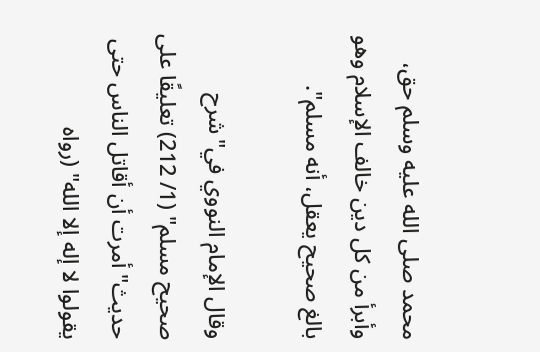محمد صلى الله عليه وسلم حق، وأبرأ من كل دين خالف الإسلام وهو بالغ صحيح يعقل، أنه مسلم".

وقال الإمام النووي في"شرح صحيح مسلم" (1/ 212) تعليقًا على حديث"أمرت أن أقاتل الناس حتى يقولوا لا إله إلا الله" (رواه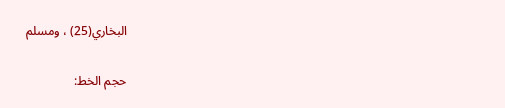البخاري(25) ، ومسلم

حجم الخط: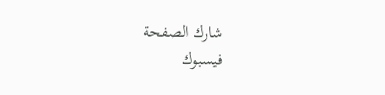شارك الصفحة
فيسبوك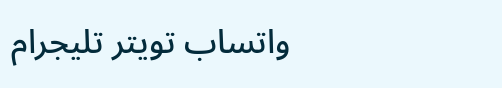واتساب تويتر تليجرام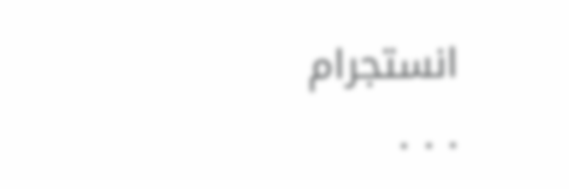انستجرام
. . .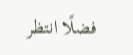فضلًا انتظر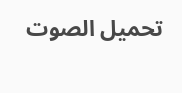تحميل الصوت